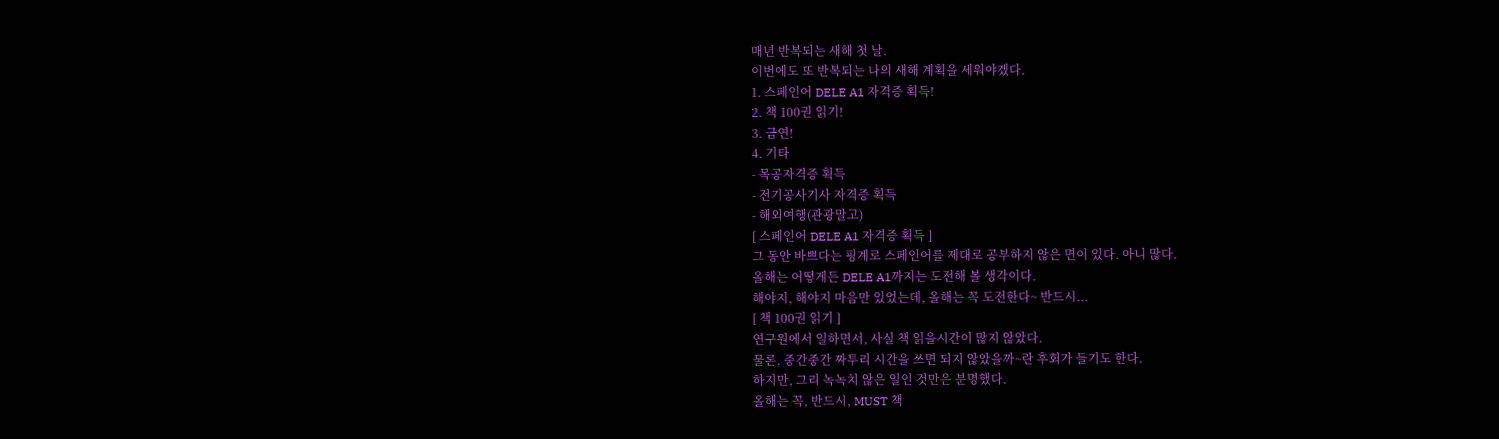매년 반복되는 새해 첫 날.
이번에도 또 반복되는 나의 새해 계획을 세워야겠다.
1. 스페인어 DELE A1 자격증 획득!
2. 책 100권 읽기!
3. 금연!
4. 기타
- 목공자격증 획득
- 전기공사기사 자격증 획득
- 해외여행(관광말고)
[ 스페인어 DELE A1 자격증 획득 ]
그 동안 바쁘다는 핑계로 스페인어를 제대로 공부하지 않은 면이 있다. 아니 많다.
올해는 어떻게든 DELE A1까지는 도전해 볼 생각이다.
해야지, 해야지 마음만 있었는데, 올해는 꼭 도전한다~ 반드시...
[ 책 100권 읽기 ]
연구원에서 일하면서, 사실 책 읽을시간이 많지 않았다.
물론, 중간중간 짜투리 시간을 쓰면 되지 않았을까~란 후회가 들기도 한다.
하지만, 그리 녹녹치 않은 일인 것만은 분명했다.
올해는 꼭, 반드시, MUST 책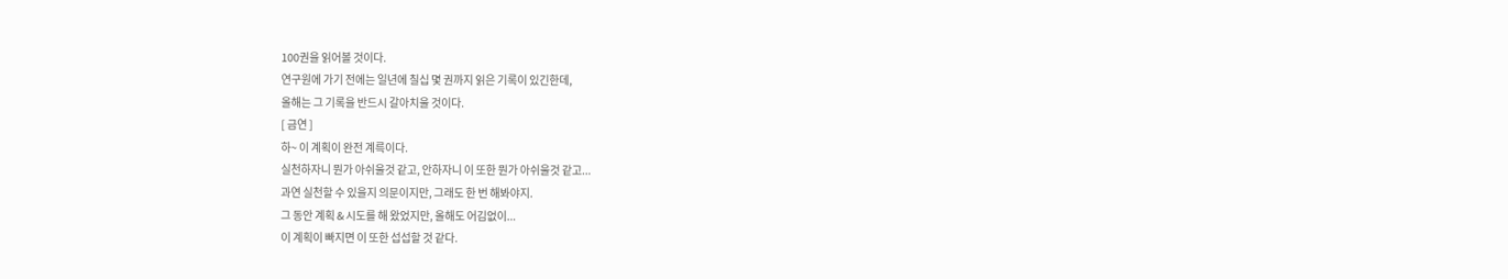100권을 읽어볼 것이다.
연구원에 가기 전에는 일년에 칠십 몇 권까지 읽은 기록이 있긴한데,
올해는 그 기록을 반드시 갈아치울 것이다.
[ 금연 ]
하~ 이 계획이 완전 계륵이다.
실천하자니 뭔가 아쉬울것 같고, 안하자니 이 또한 뭔가 아쉬울것 같고...
과연 실천할 수 있을지 의문이지만, 그래도 한 번 해봐야지.
그 동안 계획 & 시도를 해 왔었지만, 올해도 어김없이...
이 계획이 빠지면 이 또한 섭섭할 것 같다.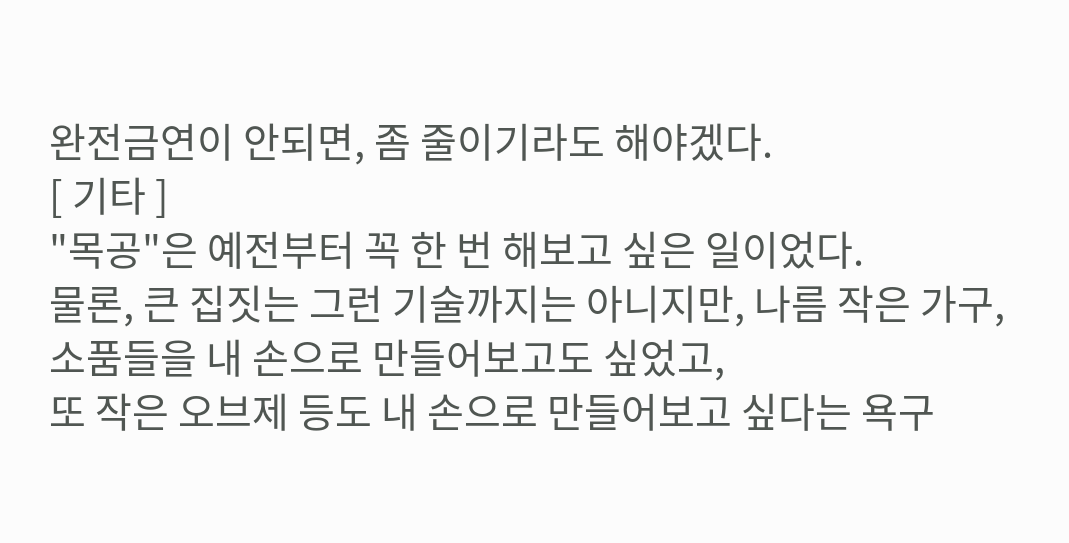완전금연이 안되면, 좀 줄이기라도 해야겠다.
[ 기타 ]
"목공"은 예전부터 꼭 한 번 해보고 싶은 일이었다.
물론, 큰 집짓는 그런 기술까지는 아니지만, 나름 작은 가구, 소품들을 내 손으로 만들어보고도 싶었고,
또 작은 오브제 등도 내 손으로 만들어보고 싶다는 욕구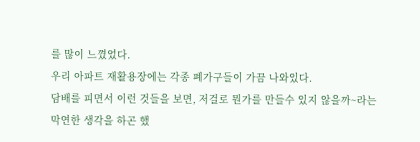를 많이 느꼈었다.
우리 아파트 재활용장에는 각종 폐가구들이 가끔 나와있다.
담배를 피면서 이런 것들을 보면, 저걸로 뭔가를 만들수 있지 않을까~라는 막연한 생각을 하곤 했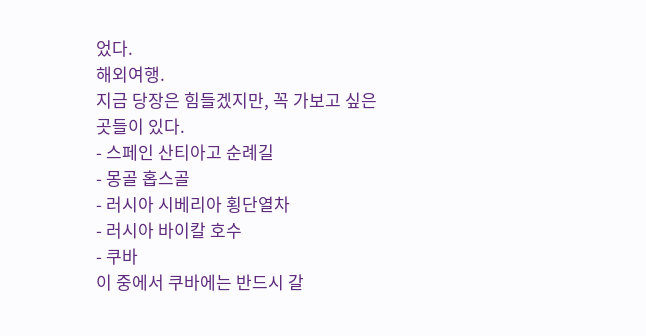었다.
해외여행.
지금 당장은 힘들겠지만, 꼭 가보고 싶은 곳들이 있다.
- 스페인 산티아고 순례길
- 몽골 홉스골
- 러시아 시베리아 횡단열차
- 러시아 바이칼 호수
- 쿠바
이 중에서 쿠바에는 반드시 갈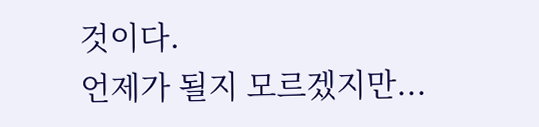것이다.
언제가 될지 모르겠지만...